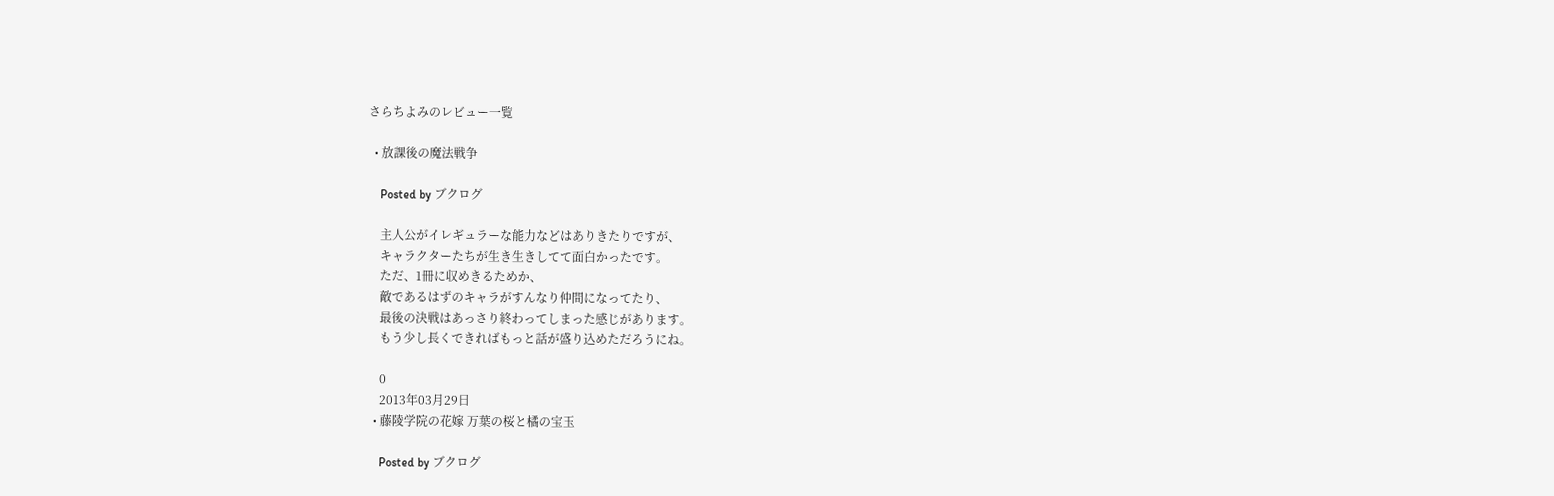さらちよみのレビュー一覧

  • 放課後の魔法戦争

    Posted by ブクログ

    主人公がイレギュラーな能力などはありきたりですが、
    キャラクターたちが生き生きしてて面白かったです。
    ただ、1冊に収めきるためか、
    敵であるはずのキャラがすんなり仲間になってたり、
    最後の決戦はあっさり終わってしまった感じがあります。
    もう少し長くできればもっと話が盛り込めただろうにね。

    0
    2013年03月29日
  • 藤陵学院の花嫁 万葉の桜と橘の宝玉

    Posted by ブクログ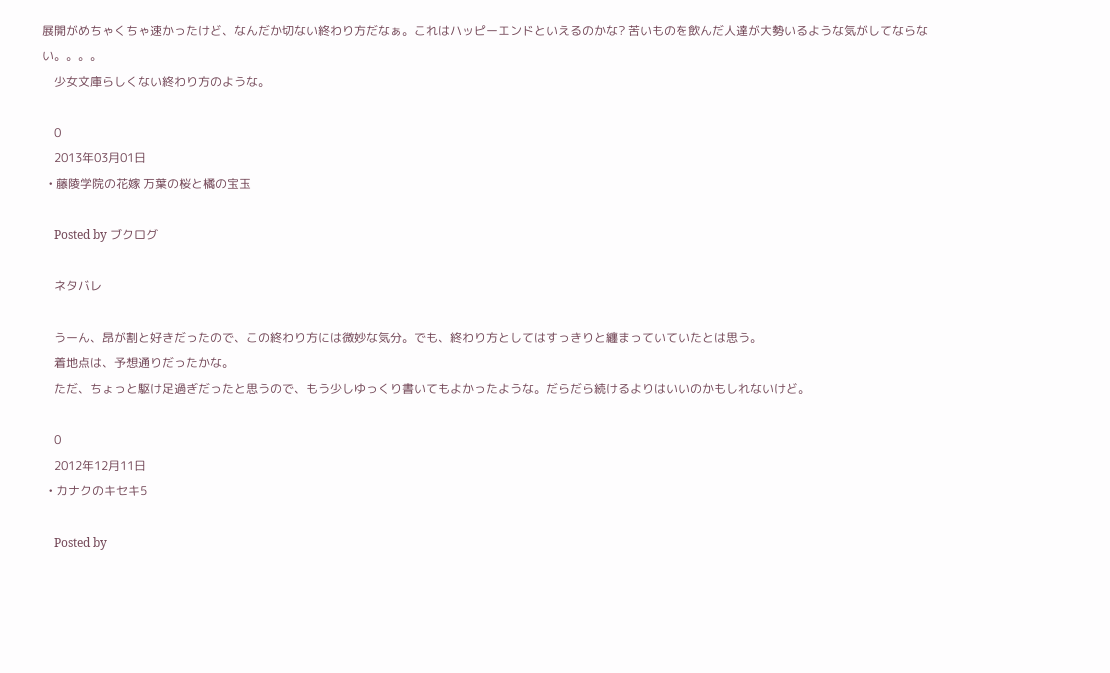展開がめちゃくちゃ速かったけど、なんだか切ない終わり方だなぁ。これはハッピーエンドといえるのかな? 苦いものを飲んだ人達が大勢いるような気がしてならない。。。。
    少女文庫らしくない終わり方のような。

    0
    2013年03月01日
  • 藤陵学院の花嫁 万葉の桜と橘の宝玉

    Posted by ブクログ

    ネタバレ

    うーん、昂が割と好きだったので、この終わり方には微妙な気分。でも、終わり方としてはすっきりと纏まっていていたとは思う。
    着地点は、予想通りだったかな。
    ただ、ちょっと駆け足過ぎだったと思うので、もう少しゆっくり書いてもよかったような。だらだら続けるよりはいいのかもしれないけど。

    0
    2012年12月11日
  • カナクのキセキ5

    Posted by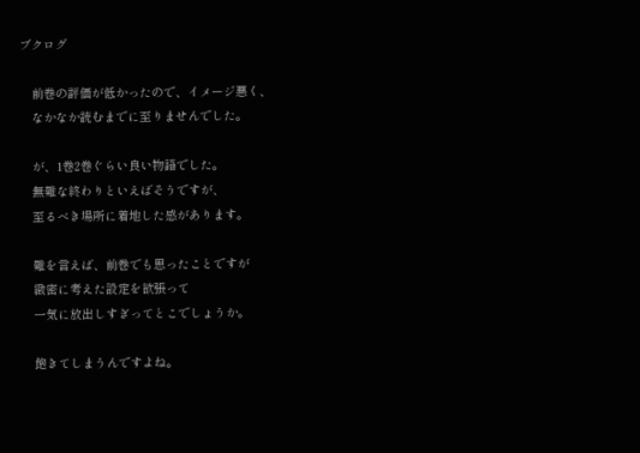ブクログ

    前巻の評価が低かったので、イメージ悪く、
    なかなか読むまでに至りませんでした。

    が、1巻2巻ぐらい良い物語でした。
    無難な終わりといえばそうですが、
    至るべき場所に着地した感があります。

    難を言えば、前巻でも思ったことですが
    緻密に考えた設定を欲張って
    一気に放出しすぎってとこでしょうか。

    飽きてしまうんですよね。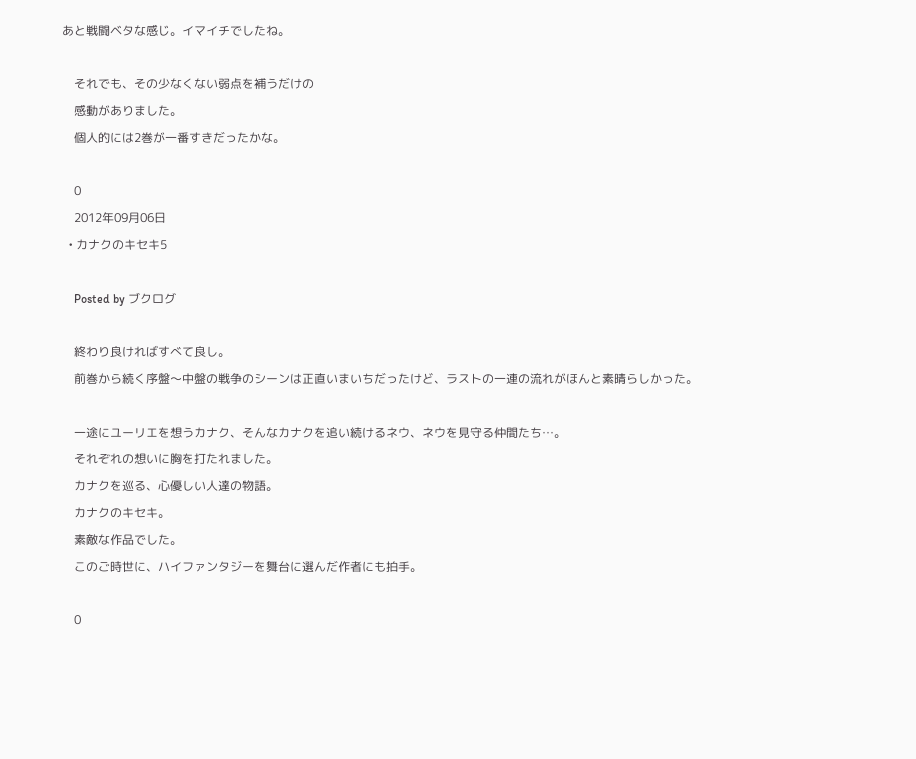あと戦闘ベタな感じ。イマイチでしたね。

    それでも、その少なくない弱点を補うだけの
    感動がありました。
    個人的には2巻が一番すきだったかな。

    0
    2012年09月06日
  • カナクのキセキ5

    Posted by ブクログ

    終わり良ければすべて良し。
    前巻から続く序盤〜中盤の戦争のシーンは正直いまいちだったけど、ラストの一連の流れがほんと素晴らしかった。

    一途にユーリエを想うカナク、そんなカナクを追い続けるネウ、ネウを見守る仲間たち…。
    それぞれの想いに胸を打たれました。
    カナクを巡る、心優しい人達の物語。
    カナクのキセキ。
    素敵な作品でした。
    このご時世に、ハイファンタジーを舞台に選んだ作者にも拍手。

    0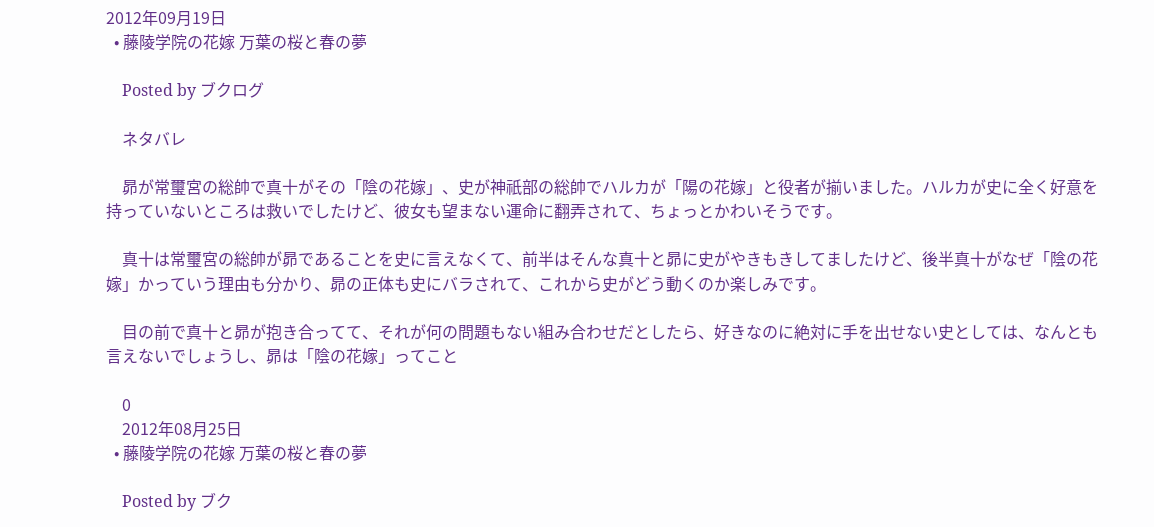2012年09月19日
  • 藤陵学院の花嫁 万葉の桜と春の夢

    Posted by ブクログ

    ネタバレ

    昴が常璽宮の総帥で真十がその「陰の花嫁」、史が神祇部の総帥でハルカが「陽の花嫁」と役者が揃いました。ハルカが史に全く好意を持っていないところは救いでしたけど、彼女も望まない運命に翻弄されて、ちょっとかわいそうです。

    真十は常璽宮の総帥が昴であることを史に言えなくて、前半はそんな真十と昴に史がやきもきしてましたけど、後半真十がなぜ「陰の花嫁」かっていう理由も分かり、昴の正体も史にバラされて、これから史がどう動くのか楽しみです。

    目の前で真十と昴が抱き合ってて、それが何の問題もない組み合わせだとしたら、好きなのに絶対に手を出せない史としては、なんとも言えないでしょうし、昴は「陰の花嫁」ってこと

    0
    2012年08月25日
  • 藤陵学院の花嫁 万葉の桜と春の夢

    Posted by ブク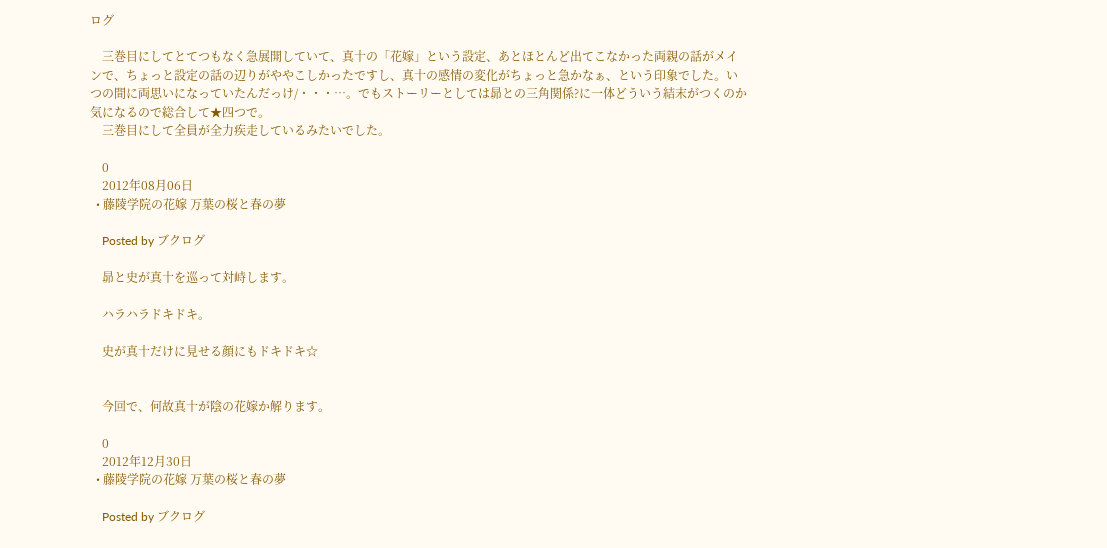ログ

    三巻目にしてとてつもなく急展開していて、真十の「花嫁」という設定、あとほとんど出てこなかった両親の話がメインで、ちょっと設定の話の辺りがややこしかったですし、真十の感情の変化がちょっと急かなぁ、という印象でした。いつの間に両思いになっていたんだっけ/・・・…。でもストーリーとしては昴との三角関係?に一体どういう結末がつくのか気になるので総合して★四つで。
    三巻目にして全員が全力疾走しているみたいでした。

    0
    2012年08月06日
  • 藤陵学院の花嫁 万葉の桜と春の夢

    Posted by ブクログ

    昴と史が真十を巡って対峙します。

    ハラハラドキドキ。

    史が真十だけに見せる顔にもドキドキ☆


    今回で、何故真十が陰の花嫁か解ります。

    0
    2012年12月30日
  • 藤陵学院の花嫁 万葉の桜と春の夢

    Posted by ブクログ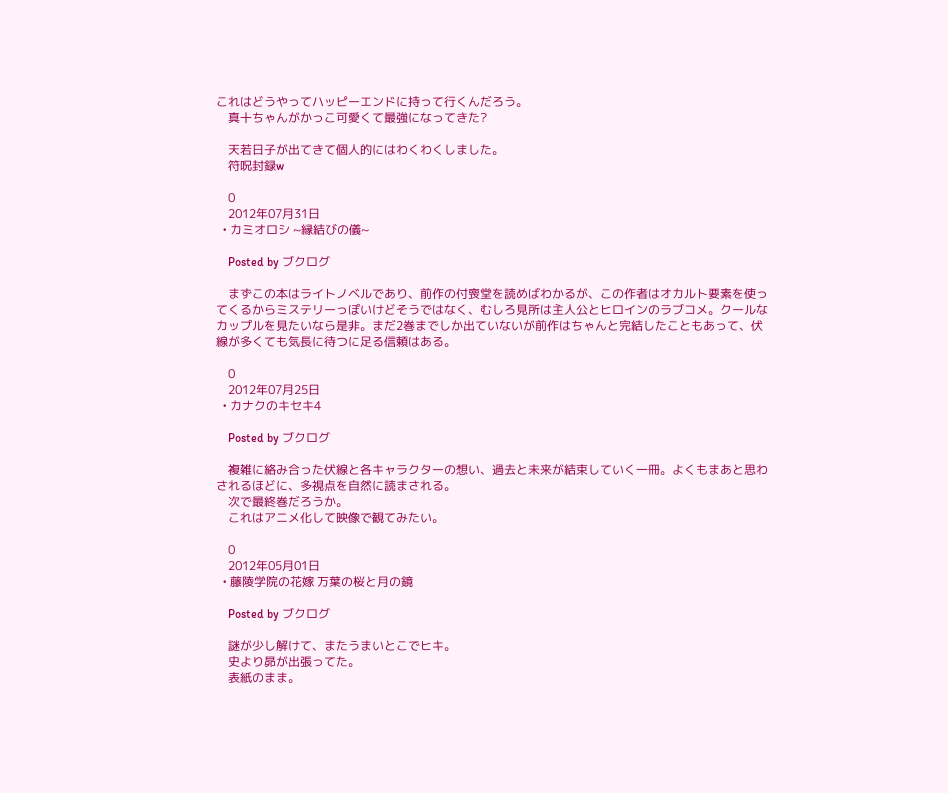これはどうやってハッピーエンドに持って行くんだろう。
    真十ちゃんがかっこ可愛くて最強になってきた?

    天若日子が出てきて個人的にはわくわくしました。
    符呪封録w

    0
    2012年07月31日
  • カミオロシ ~縁結びの儀~

    Posted by ブクログ

    まずこの本はライトノベルであり、前作の付喪堂を読めばわかるが、この作者はオカルト要素を使ってくるからミステリーっぽいけどそうではなく、むしろ見所は主人公とヒロインのラブコメ。クールなカップルを見たいなら是非。まだ2巻までしか出ていないが前作はちゃんと完結したこともあって、伏線が多くても気長に待つに足る信頼はある。

    0
    2012年07月25日
  • カナクのキセキ4

    Posted by ブクログ

    複雑に絡み合った伏線と各キャラクターの想い、過去と未来が結束していく一冊。よくもまあと思わされるほどに、多視点を自然に読まされる。
    次で最終巻だろうか。
    これはアニメ化して映像で観てみたい。

    0
    2012年05月01日
  • 藤陵学院の花嫁 万葉の桜と月の鏡

    Posted by ブクログ

    謎が少し解けて、またうまいとこでヒキ。
    史より昴が出張ってた。
    表紙のまま。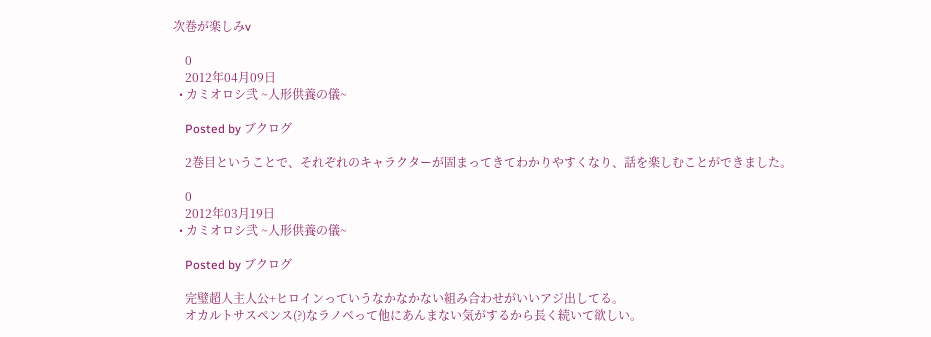次巻が楽しみv

    0
    2012年04月09日
  • カミオロシ弐 ~人形供養の儀~

    Posted by ブクログ

    2巻目ということで、それぞれのキャラクターが固まってきてわかりやすくなり、話を楽しむことができました。

    0
    2012年03月19日
  • カミオロシ弐 ~人形供養の儀~

    Posted by ブクログ

    完璧超人主人公+ヒロインっていうなかなかない組み合わせがいいアジ出してる。
    オカルトサスペンス(?)なラノベって他にあんまない気がするから長く続いて欲しい。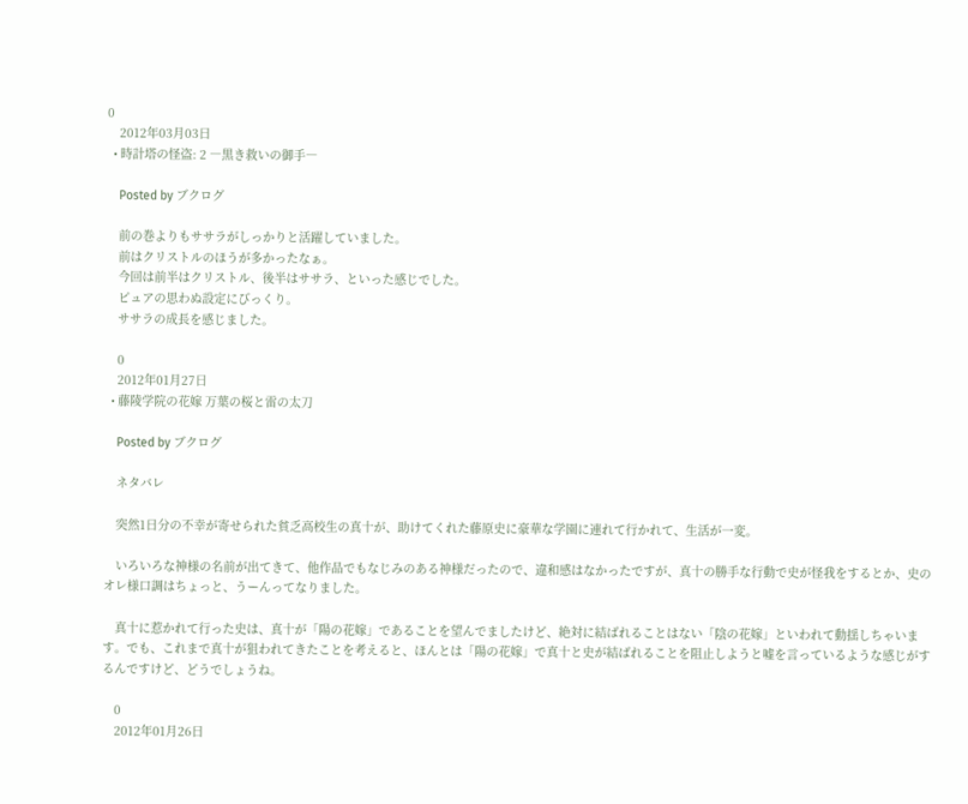0
    2012年03月03日
  • 時計塔の怪盗: 2 ―黒き救いの御手―

    Posted by ブクログ

    前の巻よりもササラがしっかりと活躍していました。
    前はクリストルのほうが多かったなぁ。
    今回は前半はクリストル、後半はササラ、といった感じでした。
    ピュアの思わぬ設定にびっくり。
    ササラの成長を感じました。

    0
    2012年01月27日
  • 藤陵学院の花嫁 万葉の桜と雷の太刀

    Posted by ブクログ

    ネタバレ

    突然1日分の不幸が寄せられた貧乏高校生の真十が、助けてくれた藤原史に豪華な学園に連れて行かれて、生活が一変。

    いろいろな神様の名前が出てきて、他作品でもなじみのある神様だったので、違和感はなかったですが、真十の勝手な行動で史が怪我をするとか、史のオレ様口調はちょっと、うーんってなりました。

    真十に惹かれて行った史は、真十が「陽の花嫁」であることを望んでましたけど、絶対に結ばれることはない「陰の花嫁」といわれて動揺しちゃいます。でも、これまで真十が狙われてきたことを考えると、ほんとは「陽の花嫁」で真十と史が結ばれることを阻止しようと嘘を言っているような感じがするんですけど、どうでしょうね。

    0
    2012年01月26日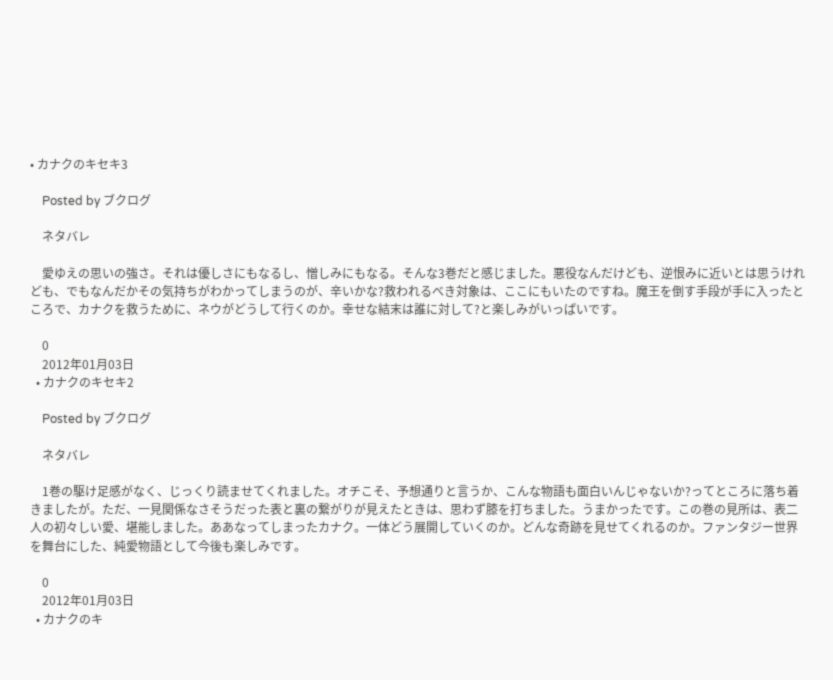• カナクのキセキ3

    Posted by ブクログ

    ネタバレ

    愛ゆえの思いの強さ。それは優しさにもなるし、憎しみにもなる。そんな3巻だと感じました。悪役なんだけども、逆恨みに近いとは思うけれども、でもなんだかその気持ちがわかってしまうのが、辛いかな?救われるべき対象は、ここにもいたのですね。魔王を倒す手段が手に入ったところで、カナクを救うために、ネウがどうして行くのか。幸せな結末は誰に対して?と楽しみがいっぱいです。

    0
    2012年01月03日
  • カナクのキセキ2

    Posted by ブクログ

    ネタバレ

    1巻の駆け足感がなく、じっくり読ませてくれました。オチこそ、予想通りと言うか、こんな物語も面白いんじゃないか?ってところに落ち着きましたが。ただ、一見関係なさそうだった表と裏の繋がりが見えたときは、思わず膝を打ちました。うまかったです。この巻の見所は、表二人の初々しい愛、堪能しました。ああなってしまったカナク。一体どう展開していくのか。どんな奇跡を見せてくれるのか。ファンタジー世界を舞台にした、純愛物語として今後も楽しみです。

    0
    2012年01月03日
  • カナクのキ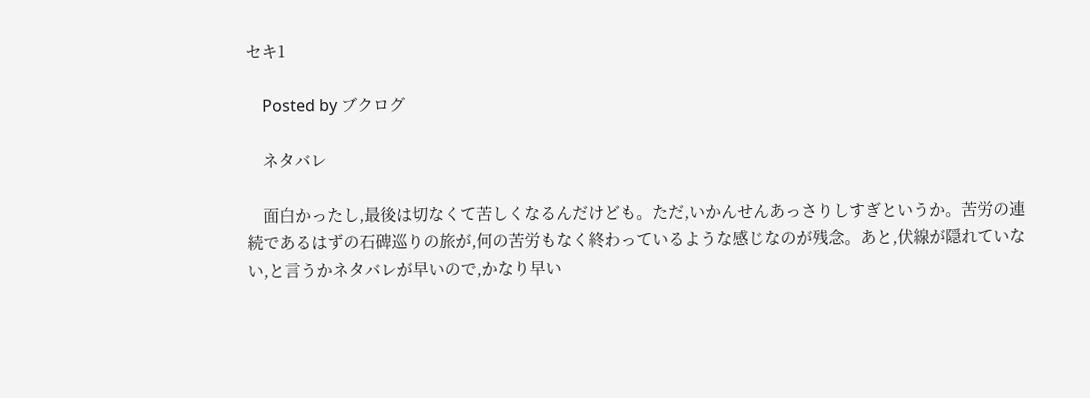セキ1

    Posted by ブクログ

    ネタバレ

    面白かったし,最後は切なくて苦しくなるんだけども。ただ,いかんせんあっさりしすぎというか。苦労の連続であるはずの石碑巡りの旅が,何の苦労もなく終わっているような感じなのが残念。あと,伏線が隠れていない,と言うかネタバレが早いので,かなり早い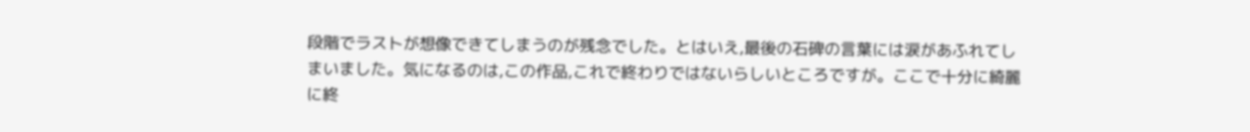段階でラストが想像できてしまうのが残念でした。とはいえ,最後の石碑の言葉には涙があふれてしまいました。気になるのは,この作品,これで終わりではないらしいところですが。ここで十分に綺麗に終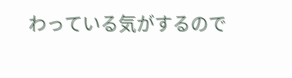わっている気がするので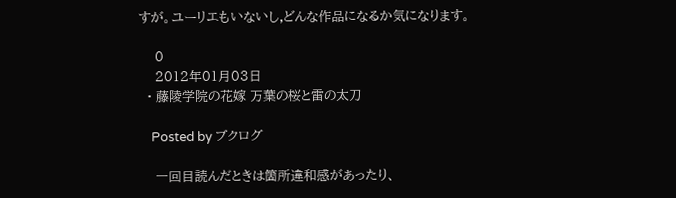すが。ユーリエもいないし,どんな作品になるか気になります。

    0
    2012年01月03日
  • 藤陵学院の花嫁 万葉の桜と雷の太刀

    Posted by ブクログ

    一回目読んだときは箇所違和感があったり、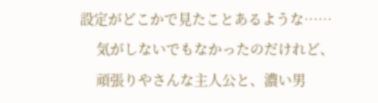設定がどこかで見たことあるような……
    気がしないでもなかったのだけれど、
    頑張りやさんな主人公と、濃い男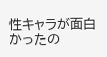性キャラが面白かったの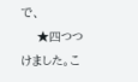で、
    ★四つつけました。こ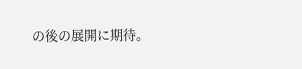の後の展開に期待。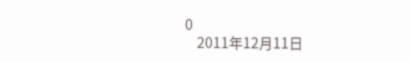0
    2011年12月11日